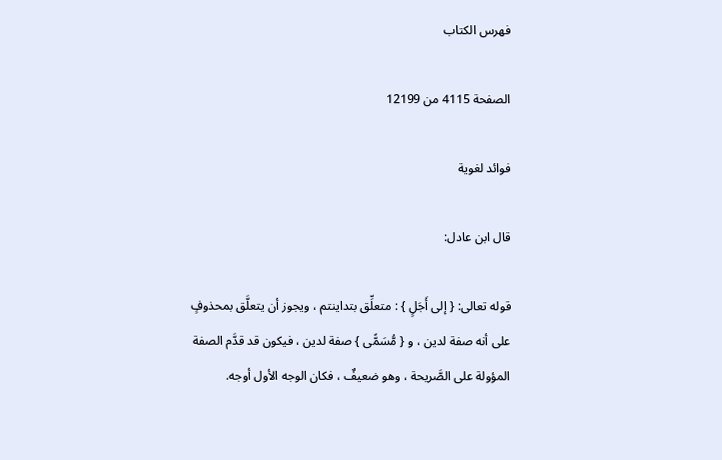فهرس الكتاب

الصفحة 4115 من 12199

فوائد لغوية

قال ابن عادل:

قوله تعالى: { إلى أَجَلٍ } : متعلِّق بتداينتم ، ويجوز أن يتعلَّق بمحذوفٍ على أنه صفة لدين ، و { مُّسَمًّى } صفة لدين ، فيكون قد قدَّم الصفة المؤولة على الصَّريحة ، وهو ضعيفٌ ، فكان الوجه الأول أوجه.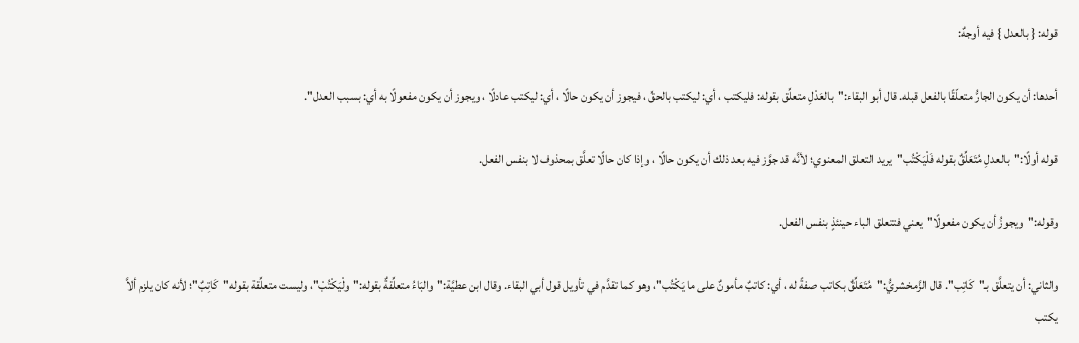قوله: { بالعدل } فيه أوجهٌ:

أحدها: أن يكون الجارُّ متعلّقًا بالفعل قبله. قال أبو البقاء:"بالعَدْلِ متعلِّق بقوله: فليكتب ، أي: ليكتب بالحقِّ ، فيجوز أن يكون حالًا ، أي: ليكتب عادلًا ، ويجوز أن يكون مفعولًا به أي: بسبب العدل".

قوله أولًا:"بالعدلِ مُتَعَلِّقٌ بقوله فَلْيَكْتُب"يريد التعلق المعنوي؛ لأنَّه قد جوَّز فيه بعد ذلك أن يكون حالًا ، وإذا كان حالًا تعلَّق بمحذوف لا بنفس الفعل.

وقوله:"ويجوزُ أن يكون مفعولًا"يعني فتتعلق الباء حينئذٍ بنفس الفعل.

والثاني: أن يتعلَّق بـ"كَاتِب". قال الزَّمخشريُّ:"مُتَعَلِّقٌ بكاتب صفةً له ، أي: كاتبٌ مأمونٌ على ما يَكْتُب"، وهو كما تقدَّم في تأويل قول أبي البقاء. وقال ابن عطيَّة:"والبَاءُ متعلِّقةٌ بقوله:"ولْيَكْتُبْ"، وليست متعلِّقة بقوله"كَاتِبٌ"؛ لأنه كان يلزم ألاَّ يكتب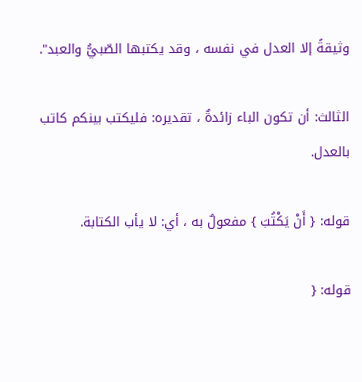وثيقةً إلا العدل في نفسه ، وقد يكتبها الصّبيُّ والعبد".

الثالث: أن تكون الباء زائدةٌ ، تقديره: فليكتب بينكم كاتب بالعدل.

قوله: { أَنْ يَكْتُبَ } مفعولٌ به ، أي: لا يأب الكتابة.

قوله: {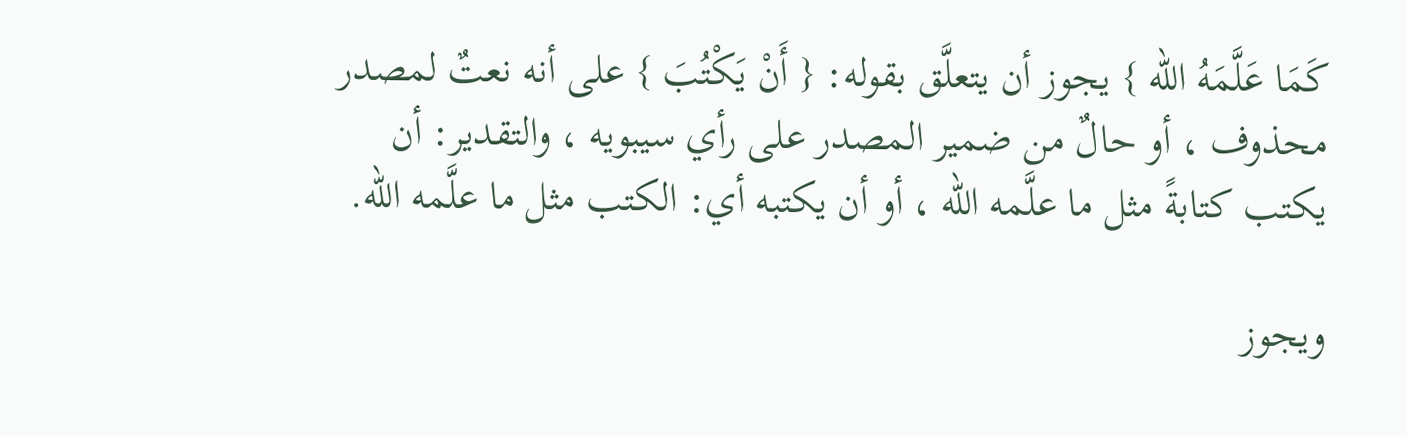كَمَا عَلَّمَهُ الله } يجوز أن يتعلَّق بقوله: { أَنْ يَكْتُبَ } على أنه نعتٌ لمصدر محذوف ، أو حالٌ من ضمير المصدر على رأي سيبويه ، والتقدير: أن يكتب كتابةً مثل ما علَّمه الله ، أو أن يكتبه أي: الكتب مثل ما علَّمه الله.

ويجوز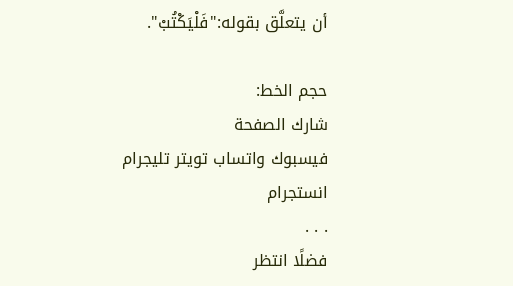أن يتعلَّق بقوله:"فَلْيَكْتُبْ".

حجم الخط:
شارك الصفحة
فيسبوك واتساب تويتر تليجرام انستجرام
. . .
فضلًا انتظر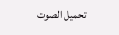تحميل الصوت